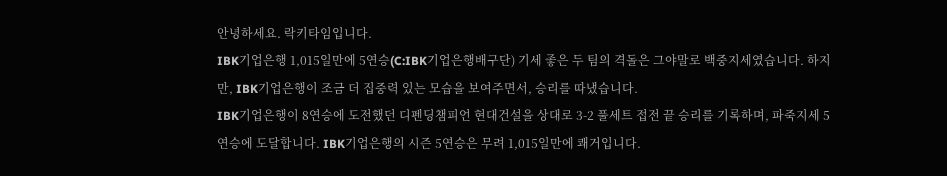안녕하세요. 락키타임입니다.
IBK기업은행 1,015일만에 5연승(C:IBK기업은행배구단) 기세 좋은 두 팀의 격돌은 그야말로 백중지세였습니다. 하지만, IBK기업은행이 조금 더 집중력 있는 모습을 보여주면서, 승리를 따냈습니다.
IBK기업은행이 8연승에 도전했던 디펜딩챔피언 현대건설을 상대로 3-2 풀세트 접전 끝 승리를 기록하며, 파죽지세 5연승에 도달합니다. IBK기업은행의 시즌 5연승은 무려 1,015일만에 쾌거입니다.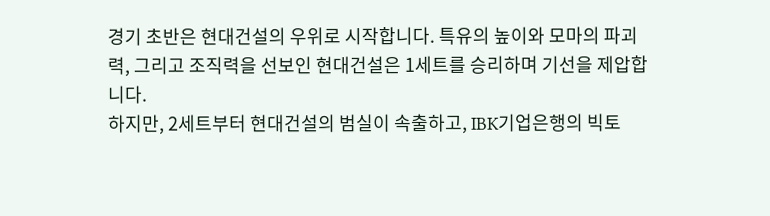경기 초반은 현대건설의 우위로 시작합니다. 특유의 높이와 모마의 파괴력, 그리고 조직력을 선보인 현대건설은 1세트를 승리하며 기선을 제압합니다.
하지만, 2세트부터 현대건설의 범실이 속출하고, IBK기업은행의 빅토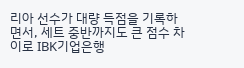리아 선수가 대량 득점을 기록하면서, 세트 중반까지도 큰 점수 차이로 IBK기업은행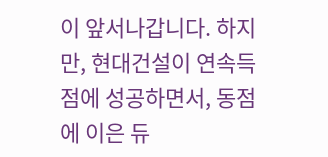이 앞서나갑니다. 하지만, 현대건설이 연속득점에 성공하면서, 동점에 이은 듀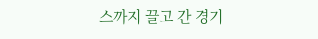스까지 끌고 간 경기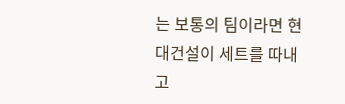는 보통의 팀이라면 현대건설이 세트를 따내고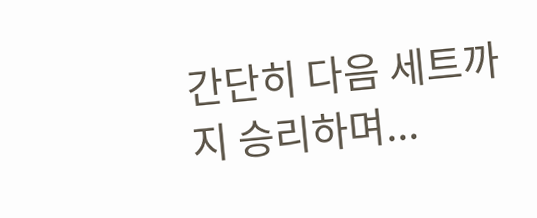간단히 다음 세트까지 승리하며...